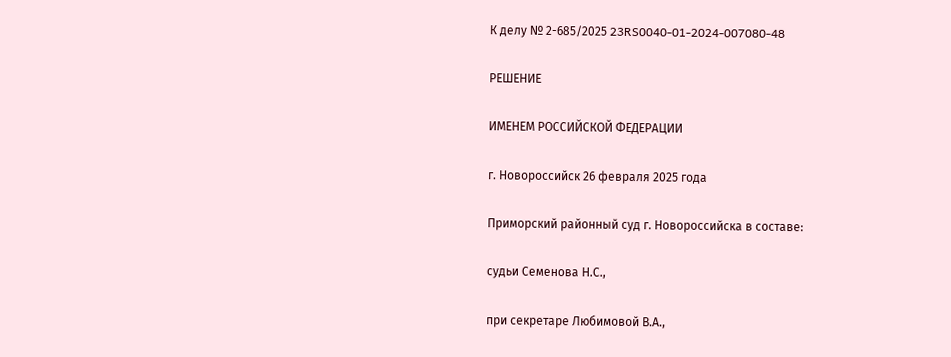К делу № 2-685/2025 23RS0040-01-2024-007080-48

РЕШЕНИЕ

ИМЕНЕМ РОССИЙСКОЙ ФЕДЕРАЦИИ

г. Новороссийск 26 февраля 2025 года

Приморский районный суд г. Новороссийска в составе:

судьи Семенова Н.С.,

при секретаре Любимовой В.А.,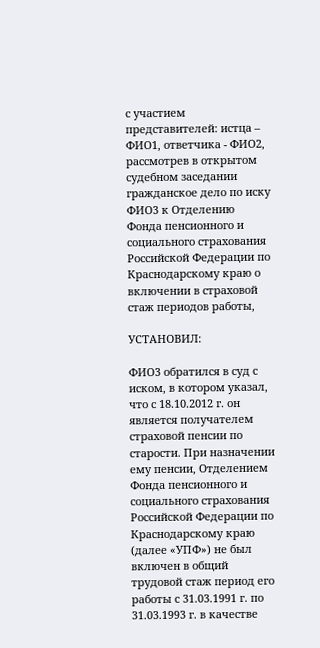с участием представителей: истца – ФИО1, ответчика - ФИО2, рассмотрев в открытом судебном заседании гражданское дело по иску ФИО3 к Отделению Фонда пенсионного и социального страхования Российской Федерации по Краснодарскому краю о включении в страховой стаж периодов работы,

УСТАНОВИЛ:

ФИО3 обратился в суд с иском, в котором указал, что с 18.10.2012 г. он является получателем страховой пенсии по старости. При назначении ему пенсии, Отделением Фонда пенсионного и социального страхования Российской Федерации по Краснодарскому краю (далее «УПФ») не был включен в общий трудовой стаж период его работы с 31.03.1991 г. по 31.03.1993 г. в качестве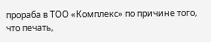прораба в ТОО «Комплекс» по причине того, что печать,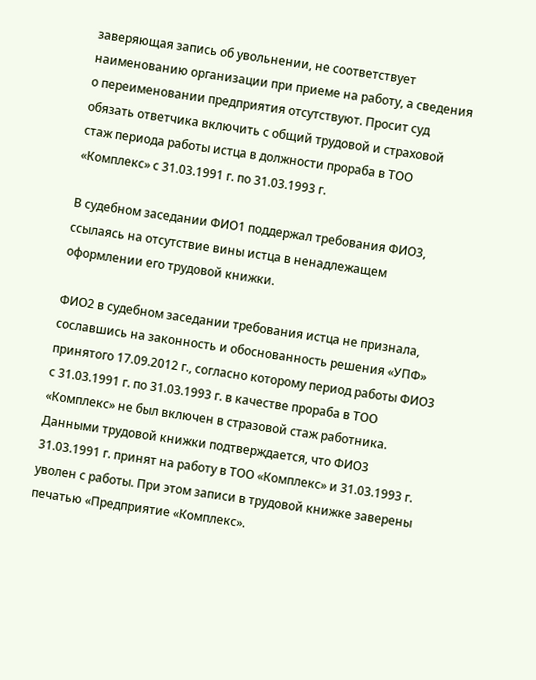заверяющая запись об увольнении, не соответствует наименованию организации при приеме на работу, а сведения о переименовании предприятия отсутствуют. Просит суд обязать ответчика включить с общий трудовой и страховой стаж периода работы истца в должности прораба в ТОО «Комплекс» с 31.03.1991 г. по 31.03.1993 г.

В судебном заседании ФИО1 поддержал требования ФИО3, ссылаясь на отсутствие вины истца в ненадлежащем оформлении его трудовой книжки.

ФИО2 в судебном заседании требования истца не признала, сославшись на законность и обоснованность решения «УПФ» принятого 17.09.2012 г., согласно которому период работы ФИО3 с 31.03.1991 г. по 31.03.1993 г. в качестве прораба в ТОО «Комплекс» не был включен в стразовой стаж работника. Данными трудовой книжки подтверждается, что ФИО3 31.03.1991 г. принят на работу в ТОО «Комплекс» и 31.03.1993 г. уволен с работы. При этом записи в трудовой книжке заверены печатью «Предприятие «Комплекс».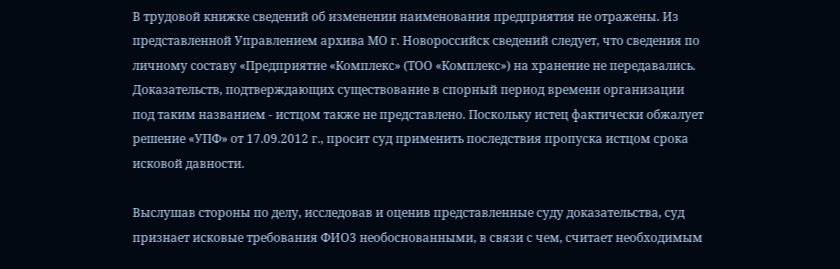В трудовой книжке сведений об изменении наименования предприятия не отражены. Из представленной Управлением архива МО г. Новороссийск сведений следует, что сведения по личному составу «Предприятие «Комплекс» (ТОО «Комплекс») на хранение не передавались. Доказательств, подтверждающих существование в спорный период времени организации под таким названием - истцом также не представлено. Поскольку истец фактически обжалует решение «УПФ» от 17.09.2012 г., просит суд применить последствия пропуска истцом срока исковой давности.

Выслушав стороны по делу, исследовав и оценив представленные суду доказательства, суд признает исковые требования ФИО3 необоснованными, в связи с чем, считает необходимым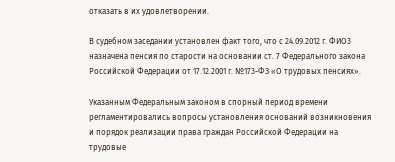отказать в их удовлетворении.

В судебном заседании установлен факт того, что с 24.09.2012 г. ФИО3 назначена пенсия по старости на основании ст. 7 Федерального закона Российской Федерации от 17.12.2001 г. №173-ФЗ «О трудовых пенсиях».

Указанным Федеральным законом в спорный период времени регламентировались вопросы установления оснований возникновения и порядок реализации права граждан Российской Федерации на трудовые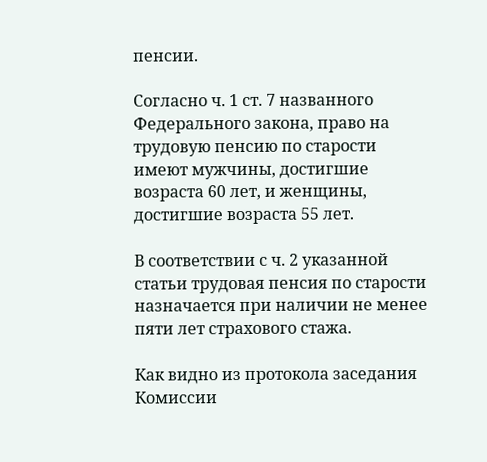пенсии.

Согласно ч. 1 ст. 7 названного Федерального закона, право на трудовую пенсию по старости имеют мужчины, достигшие возраста 60 лет, и женщины, достигшие возраста 55 лет.

В соответствии с ч. 2 указанной статьи трудовая пенсия по старости назначается при наличии не менее пяти лет страхового стажа.

Как видно из протокола заседания Комиссии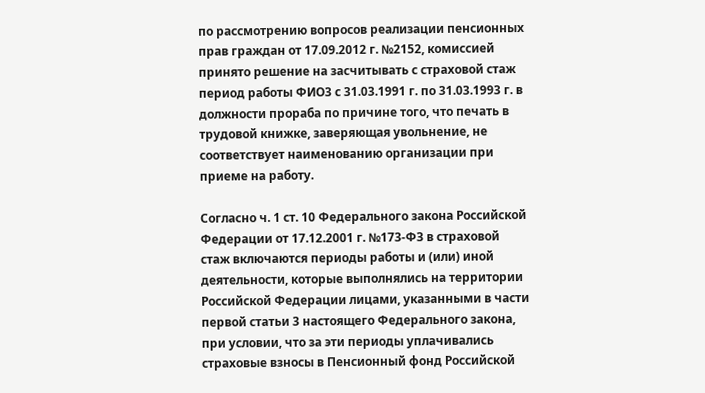по рассмотрению вопросов реализации пенсионных прав граждан от 17.09.2012 г. №2152, комиссией принято решение на засчитывать с страховой стаж период работы ФИО3 с 31.03.1991 г. по 31.03.1993 г. в должности прораба по причине того, что печать в трудовой книжке, заверяющая увольнение, не соответствует наименованию организации при приеме на работу.

Согласно ч. 1 ст. 10 Федерального закона Российской Федерации от 17.12.2001 г. №173-ФЗ в страховой стаж включаются периоды работы и (или) иной деятельности, которые выполнялись на территории Российской Федерации лицами, указанными в части первой статьи 3 настоящего Федерального закона, при условии, что за эти периоды уплачивались страховые взносы в Пенсионный фонд Российской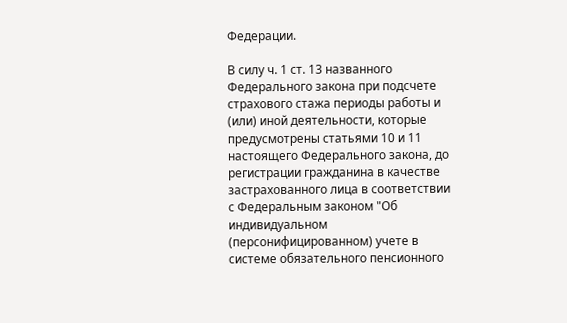Федерации.

В силу ч. 1 ст. 13 названного Федерального закона при подсчете страхового стажа периоды работы и (или) иной деятельности, которые предусмотрены статьями 10 и 11 настоящего Федерального закона, до регистрации гражданина в качестве застрахованного лица в соответствии с Федеральным законом "Об индивидуальном (персонифицированном) учете в системе обязательного пенсионного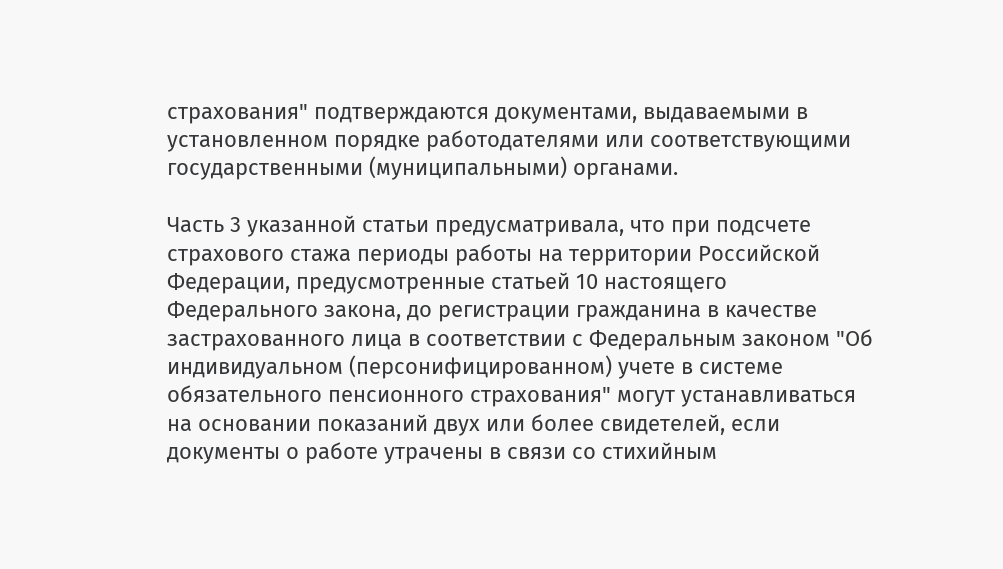страхования" подтверждаются документами, выдаваемыми в установленном порядке работодателями или соответствующими государственными (муниципальными) органами.

Часть 3 указанной статьи предусматривала, что при подсчете страхового стажа периоды работы на территории Российской Федерации, предусмотренные статьей 10 настоящего Федерального закона, до регистрации гражданина в качестве застрахованного лица в соответствии с Федеральным законом "Об индивидуальном (персонифицированном) учете в системе обязательного пенсионного страхования" могут устанавливаться на основании показаний двух или более свидетелей, если документы о работе утрачены в связи со стихийным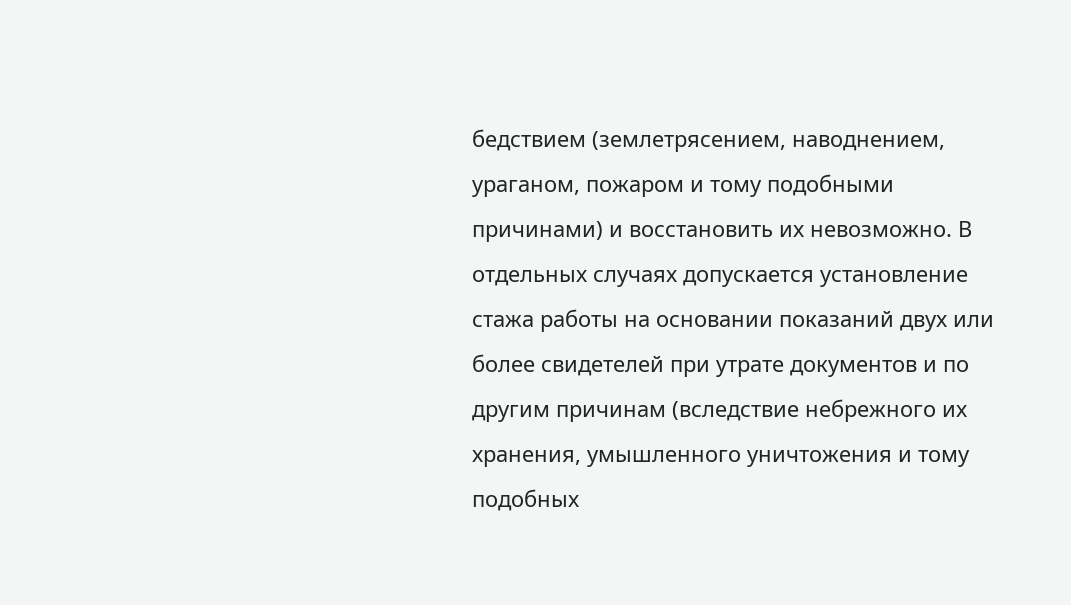бедствием (землетрясением, наводнением, ураганом, пожаром и тому подобными причинами) и восстановить их невозможно. В отдельных случаях допускается установление стажа работы на основании показаний двух или более свидетелей при утрате документов и по другим причинам (вследствие небрежного их хранения, умышленного уничтожения и тому подобных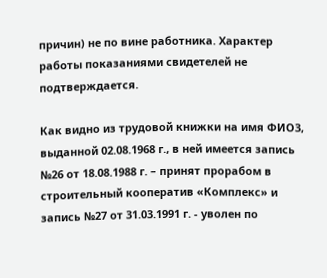причин) не по вине работника. Характер работы показаниями свидетелей не подтверждается.

Как видно из трудовой книжки на имя ФИО3, выданной 02.08.1968 г., в ней имеется запись №26 от 18.08.1988 г. – принят прорабом в строительный кооператив «Комплекс» и запись №27 от 31.03.1991 г. - уволен по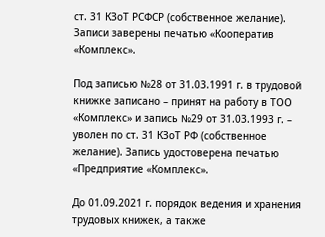ст. 31 КЗоТ РСФСР (собственное желание). Записи заверены печатью «Кооператив «Комплекс».

Под записью №28 от 31.03.1991 г. в трудовой книжке записано – принят на работу в ТОО «Комплекс» и запись №29 от 31.03.1993 г. – уволен по ст. 31 КЗоТ РФ (собственное желание). Запись удостоверена печатью «Предприятие «Комплекс».

До 01.09.2021 г. порядок ведения и хранения трудовых книжек, а также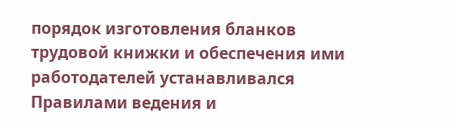порядок изготовления бланков трудовой книжки и обеспечения ими работодателей устанавливался Правилами ведения и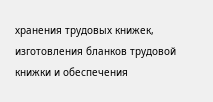хранения трудовых книжек, изготовления бланков трудовой книжки и обеспечения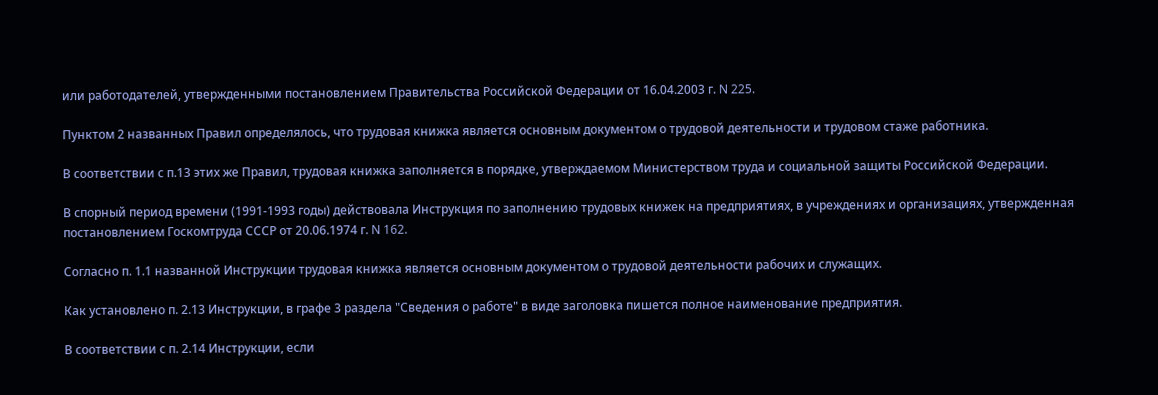или работодателей, утвержденными постановлением Правительства Российской Федерации от 16.04.2003 г. N 225.

Пунктом 2 названных Правил определялось, что трудовая книжка является основным документом о трудовой деятельности и трудовом стаже работника.

В соответствии с п.13 этих же Правил, трудовая книжка заполняется в порядке, утверждаемом Министерством труда и социальной защиты Российской Федерации.

В спорный период времени (1991-1993 годы) действовала Инструкция по заполнению трудовых книжек на предприятиях, в учреждениях и организациях, утвержденная постановлением Госкомтруда СССР от 20.06.1974 г. N 162.

Согласно п. 1.1 названной Инструкции трудовая книжка является основным документом о трудовой деятельности рабочих и служащих.

Как установлено п. 2.13 Инструкции, в графе 3 раздела "Сведения о работе" в виде заголовка пишется полное наименование предприятия.

В соответствии с п. 2.14 Инструкции, если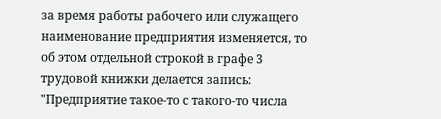за время работы рабочего или служащего наименование предприятия изменяется, то об этом отдельной строкой в графе 3 трудовой книжки делается запись: "Предприятие такое-то с такого-то числа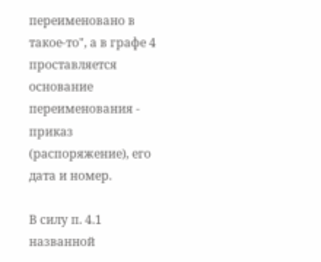переименовано в такое-то", а в графе 4 проставляется основание переименования - приказ (распоряжение), его дата и номер.

В силу п. 4.1 названной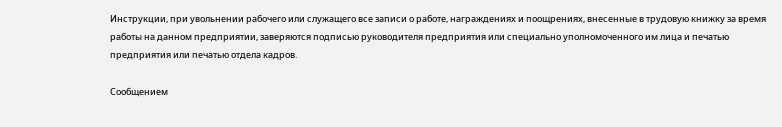Инструкции, при увольнении рабочего или служащего все записи о работе, награждениях и поощрениях, внесенные в трудовую книжку за время работы на данном предприятии, заверяются подписью руководителя предприятия или специально уполномоченного им лица и печатью предприятия или печатью отдела кадров.

Сообщением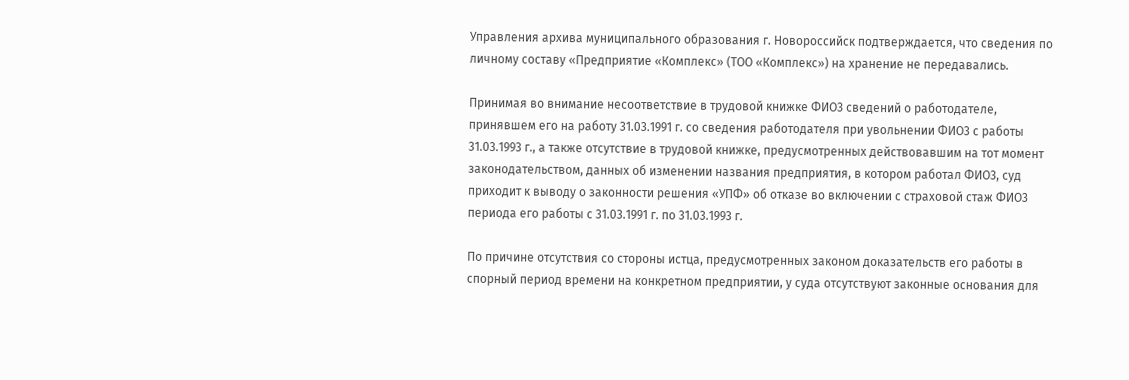Управления архива муниципального образования г. Новороссийск подтверждается, что сведения по личному составу «Предприятие «Комплекс» (ТОО «Комплекс») на хранение не передавались.

Принимая во внимание несоответствие в трудовой книжке ФИО3 сведений о работодателе, принявшем его на работу 31.03.1991 г. со сведения работодателя при увольнении ФИО3 с работы 31.03.1993 г., а также отсутствие в трудовой книжке, предусмотренных действовавшим на тот момент законодательством, данных об изменении названия предприятия, в котором работал ФИО3, суд приходит к выводу о законности решения «УПФ» об отказе во включении с страховой стаж ФИО3 периода его работы с 31.03.1991 г. по 31.03.1993 г.

По причине отсутствия со стороны истца, предусмотренных законом доказательств его работы в спорный период времени на конкретном предприятии, у суда отсутствуют законные основания для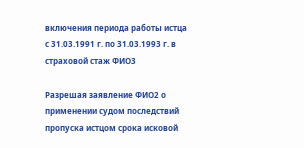включения периода работы истца с 31.03.1991 г. по 31.03.1993 г. в страховой стаж ФИО3

Разрешая заявление ФИО2 о применении судом последствий пропуска истцом срока исковой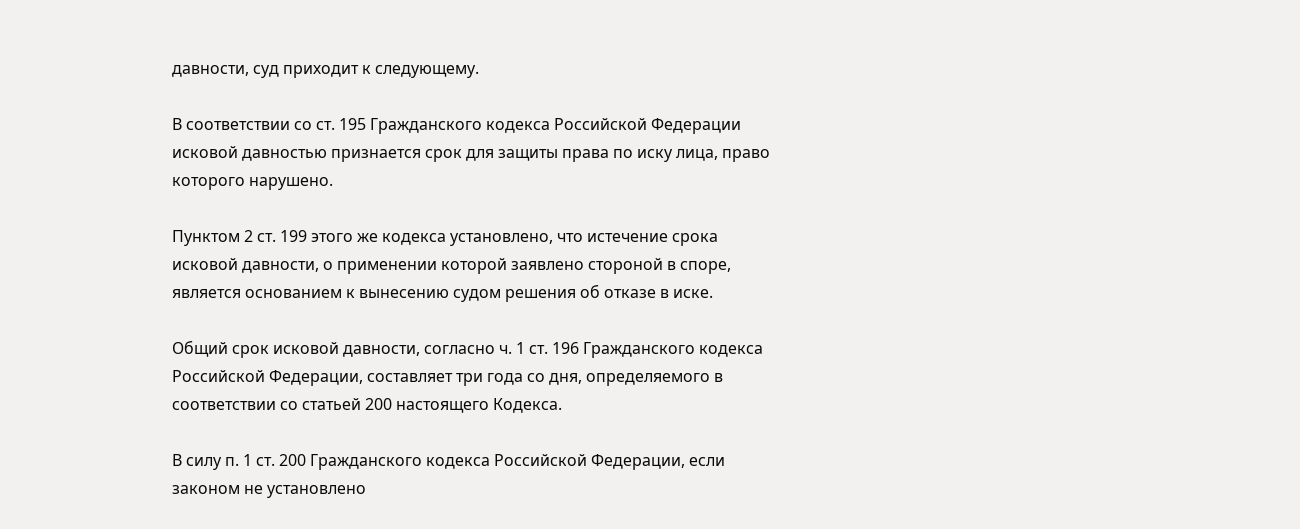давности, суд приходит к следующему.

В соответствии со ст. 195 Гражданского кодекса Российской Федерации исковой давностью признается срок для защиты права по иску лица, право которого нарушено.

Пунктом 2 ст. 199 этого же кодекса установлено, что истечение срока исковой давности, о применении которой заявлено стороной в споре, является основанием к вынесению судом решения об отказе в иске.

Общий срок исковой давности, согласно ч. 1 ст. 196 Гражданского кодекса Российской Федерации, составляет три года со дня, определяемого в соответствии со статьей 200 настоящего Кодекса.

В силу п. 1 ст. 200 Гражданского кодекса Российской Федерации, если законом не установлено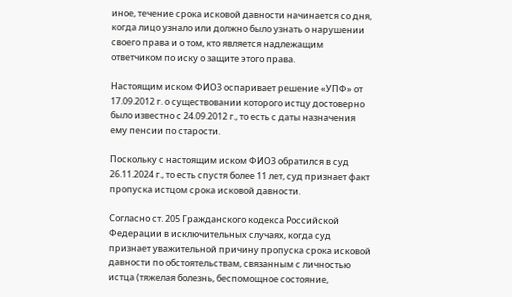иное, течение срока исковой давности начинается со дня, когда лицо узнало или должно было узнать о нарушении своего права и о том, кто является надлежащим ответчиком по иску о защите этого права.

Настоящим иском ФИО3 оспаривает решение «УПФ» от 17.09.2012 г. о существовании которого истцу достоверно было известно с 24.09.2012 г., то есть с даты назначения ему пенсии по старости.

Поскольку с настоящим иском ФИО3 обратился в суд 26.11.2024 г., то есть спустя более 11 лет, суд признает факт пропуска истцом срока исковой давности.

Согласно ст. 205 Гражданского кодекса Российской Федерации в исключительных случаях, когда суд признает уважительной причину пропуска срока исковой давности по обстоятельствам, связанным с личностью истца (тяжелая болезнь, беспомощное состояние,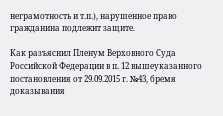неграмотность и т.п.), нарушенное право гражданина подлежит защите.

Как разъяснил Пленум Верховного Суда Российской Федерации в п. 12 вышеуказанного постановления от 29.09.2015 г. №43, бремя доказывания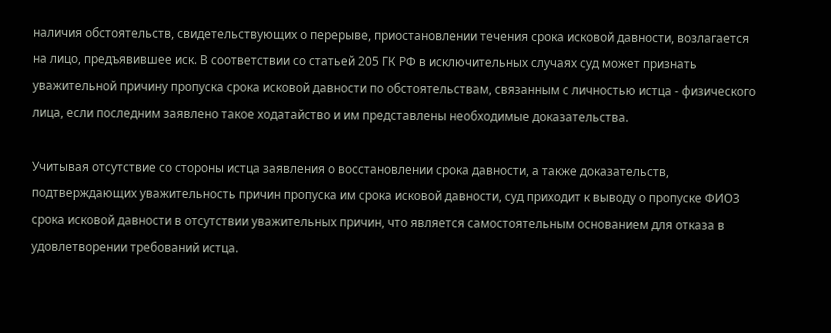наличия обстоятельств, свидетельствующих о перерыве, приостановлении течения срока исковой давности, возлагается на лицо, предъявившее иск. В соответствии со статьей 205 ГК РФ в исключительных случаях суд может признать уважительной причину пропуска срока исковой давности по обстоятельствам, связанным с личностью истца - физического лица, если последним заявлено такое ходатайство и им представлены необходимые доказательства.

Учитывая отсутствие со стороны истца заявления о восстановлении срока давности, а также доказательств, подтверждающих уважительность причин пропуска им срока исковой давности, суд приходит к выводу о пропуске ФИО3 срока исковой давности в отсутствии уважительных причин, что является самостоятельным основанием для отказа в удовлетворении требований истца.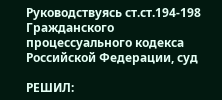Руководствуясь ст.ст.194-198 Гражданского процессуального кодекса Российской Федерации, суд

РЕШИЛ: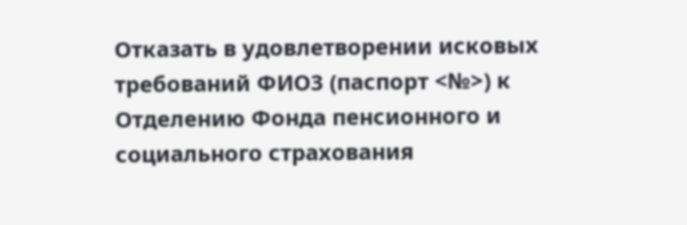Отказать в удовлетворении исковых требований ФИО3 (паспорт <№>) к Отделению Фонда пенсионного и социального страхования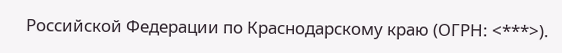Российской Федерации по Краснодарскому краю (ОГРН: <***>).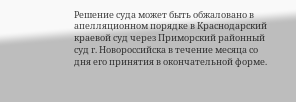Решение суда может быть обжаловано в апелляционном порядке в Краснодарский краевой суд через Приморский районный суд г. Новороссийска в течение месяца со дня его принятия в окончательной форме.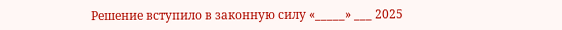Решение вступило в законную силу «_____» ___ 2025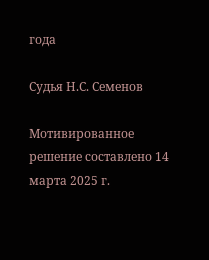года

Судья Н.С. Семенов

Мотивированное решение составлено 14 марта 2025 г.